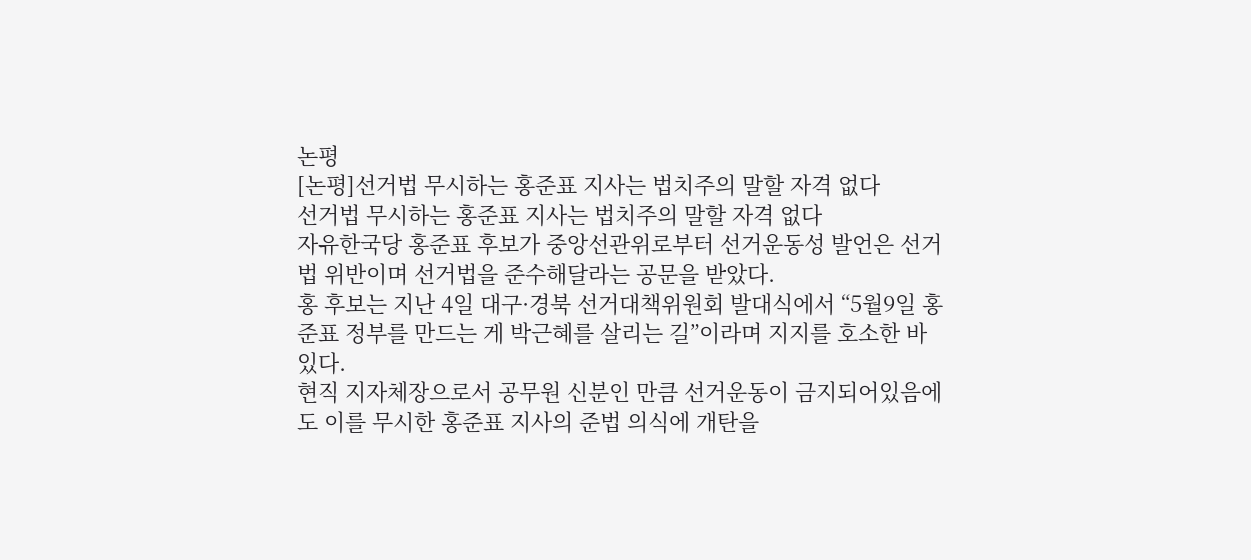논평
[논평]선거법 무시하는 홍준표 지사는 법치주의 말할 자격 없다
선거법 무시하는 홍준표 지사는 법치주의 말할 자격 없다
자유한국당 홍준표 후보가 중앙선관위로부터 선거운동성 발언은 선거법 위반이며 선거법을 준수해달라는 공문을 받았다.
홍 후보는 지난 4일 대구·경북 선거대책위원회 발대식에서 “5월9일 홍준표 정부를 만드는 게 박근혜를 살리는 길”이라며 지지를 호소한 바 있다.
현직 지자체장으로서 공무원 신분인 만큼 선거운동이 금지되어있음에도 이를 무시한 홍준표 지사의 준법 의식에 개탄을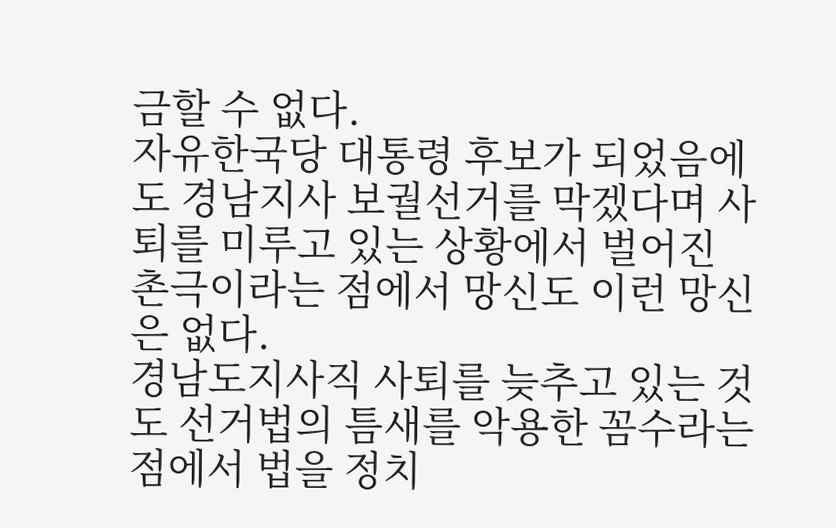금할 수 없다.
자유한국당 대통령 후보가 되었음에도 경남지사 보궐선거를 막겠다며 사퇴를 미루고 있는 상황에서 벌어진 촌극이라는 점에서 망신도 이런 망신은 없다.
경남도지사직 사퇴를 늦추고 있는 것도 선거법의 틈새를 악용한 꼼수라는 점에서 법을 정치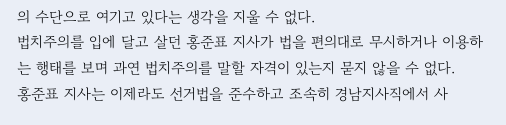의 수단으로 여기고 있다는 생각을 지울 수 없다.
법치주의를 입에 달고 살던 홍준표 지사가 법을 편의대로 무시하거나 이용하는 행태를 보며 과연 법치주의를 말할 자격이 있는지 묻지 않을 수 없다.
홍준표 지사는 이제라도 선거법을 준수하고 조속히 경남지사직에서 사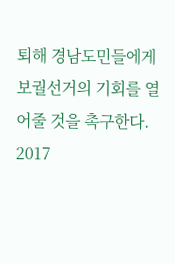퇴해 경남도민들에게 보궐선거의 기회를 열어줄 것을 촉구한다.
2017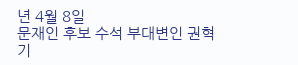년 4월 8일
문재인 후보 수석 부대변인 권혁기